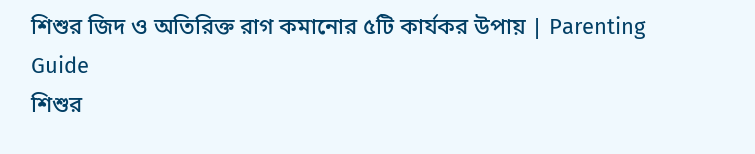শিশুর জিদ ও অতিরিক্ত রাগ কমানোর ৫টি কার্যকর উপায় | Parenting Guide
শিশুর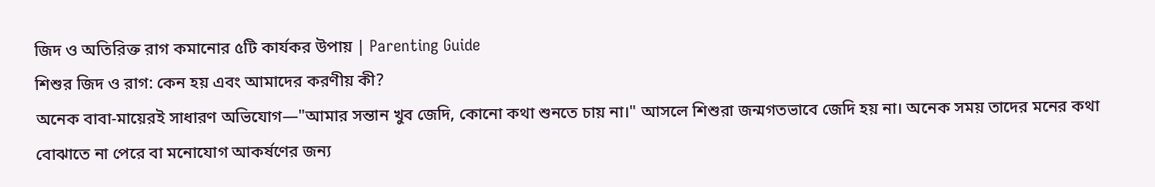জিদ ও অতিরিক্ত রাগ কমানোর ৫টি কার্যকর উপায় | Parenting Guide
শিশুর জিদ ও রাগ: কেন হয় এবং আমাদের করণীয় কী?
অনেক বাবা-মায়েরই সাধারণ অভিযোগ—"আমার সন্তান খুব জেদি, কোনো কথা শুনতে চায় না।" আসলে শিশুরা জন্মগতভাবে জেদি হয় না। অনেক সময় তাদের মনের কথা বোঝাতে না পেরে বা মনোযোগ আকর্ষণের জন্য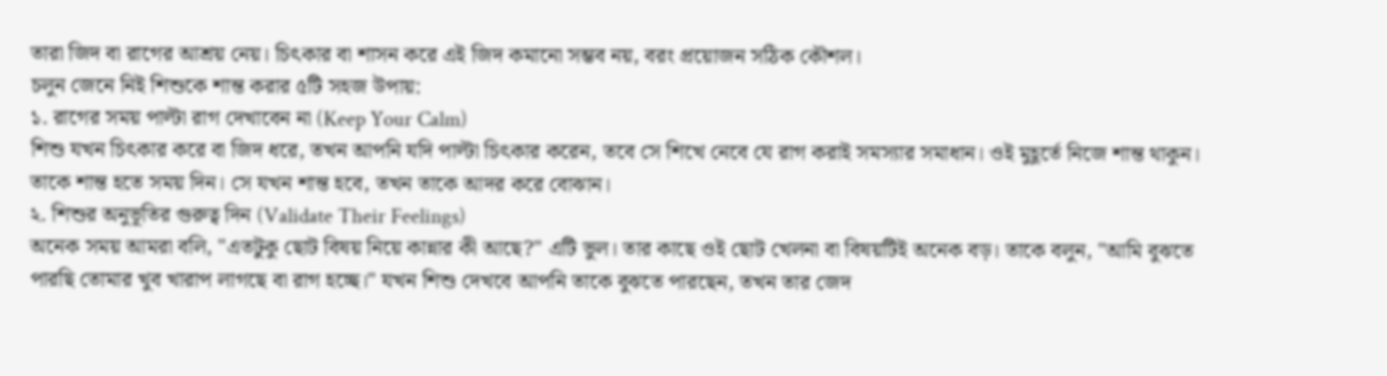তারা জিদ বা রাগের আশ্রয় নেয়। চিৎকার বা শাসন করে এই জিদ কমানো সম্ভব নয়, বরং প্রয়োজন সঠিক কৌশল।
চলুন জেনে নিই শিশুকে শান্ত করার ৫টি সহজ উপায়:
১. রাগের সময় পাল্টা রাগ দেখাবেন না (Keep Your Calm)
শিশু যখন চিৎকার করে বা জিদ ধরে, তখন আপনি যদি পাল্টা চিৎকার করেন, তবে সে শিখে নেবে যে রাগ করাই সমস্যার সমাধান। ওই মুহূর্তে নিজে শান্ত থাকুন। তাকে শান্ত হতে সময় দিন। সে যখন শান্ত হবে, তখন তাকে আদর করে বোঝান।
২. শিশুর অনুভূতির গুরুত্ব দিন (Validate Their Feelings)
অনেক সময় আমরা বলি, "এতটুকু ছোট বিষয় নিয়ে কান্নার কী আছে?" এটি ভুল। তার কাছে ওই ছোট খেলনা বা বিষয়টিই অনেক বড়। তাকে বলুন, "আমি বুঝতে পারছি তোমার খুব খারাপ লাগছে বা রাগ হচ্ছে।" যখন শিশু দেখবে আপনি তাকে বুঝতে পারছেন, তখন তার জেদ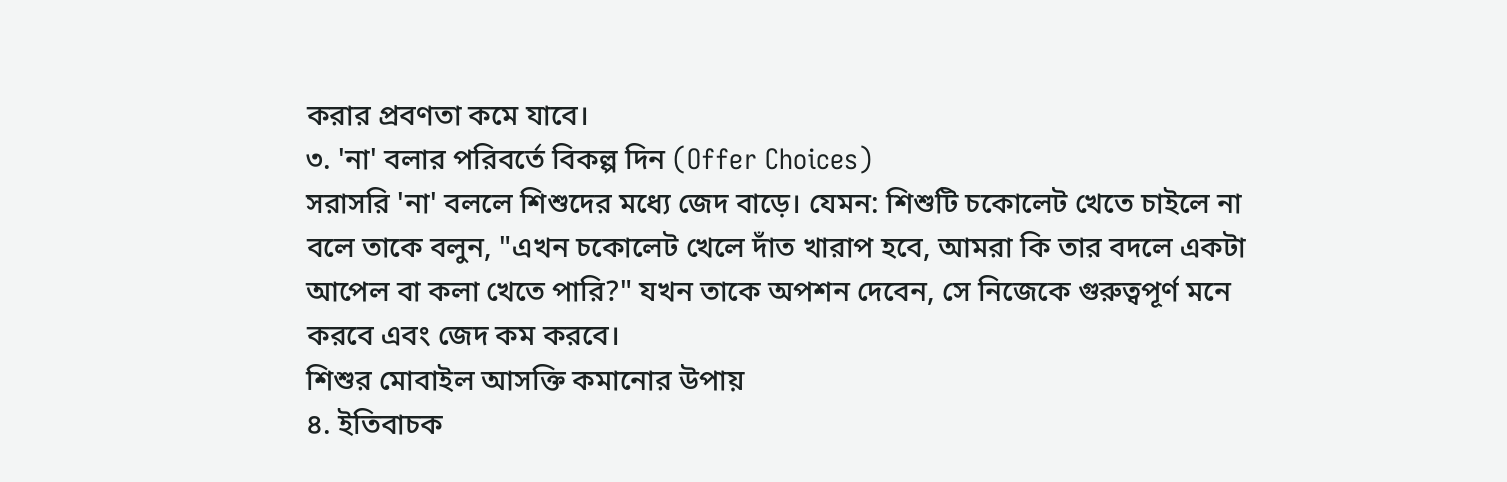করার প্রবণতা কমে যাবে।
৩. 'না' বলার পরিবর্তে বিকল্প দিন (Offer Choices)
সরাসরি 'না' বললে শিশুদের মধ্যে জেদ বাড়ে। যেমন: শিশুটি চকোলেট খেতে চাইলে না বলে তাকে বলুন, "এখন চকোলেট খেলে দাঁত খারাপ হবে, আমরা কি তার বদলে একটা আপেল বা কলা খেতে পারি?" যখন তাকে অপশন দেবেন, সে নিজেকে গুরুত্বপূর্ণ মনে করবে এবং জেদ কম করবে।
শিশুর মোবাইল আসক্তি কমানোর উপায়
৪. ইতিবাচক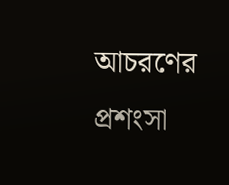আচরণের প্রশংসা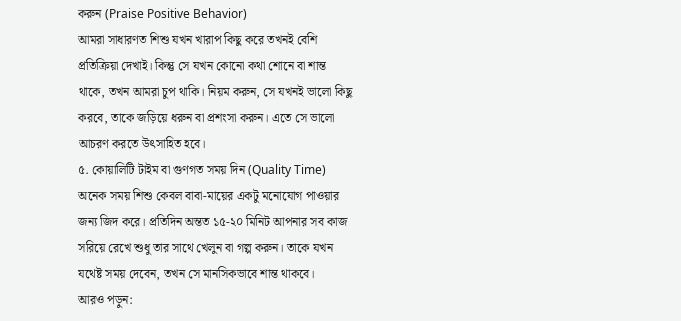করুন (Praise Positive Behavior)
আমরা সাধারণত শিশু যখন খারাপ কিছু করে তখনই বেশি প্রতিক্রিয়া দেখাই। কিন্তু সে যখন কোনো কথা শোনে বা শান্ত থাকে, তখন আমরা চুপ থাকি। নিয়ম করুন, সে যখনই ভালো কিছু করবে, তাকে জড়িয়ে ধরুন বা প্রশংসা করুন। এতে সে ভালো আচরণ করতে উৎসাহিত হবে।
৫. কোয়ালিটি টাইম বা গুণগত সময় দিন (Quality Time)
অনেক সময় শিশু কেবল বাবা-মায়ের একটু মনোযোগ পাওয়ার জন্য জিদ করে। প্রতিদিন অন্তত ১৫-২০ মিনিট আপনার সব কাজ সরিয়ে রেখে শুধু তার সাথে খেলুন বা গল্প করুন। তাকে যখন যথেষ্ট সময় দেবেন, তখন সে মানসিকভাবে শান্ত থাকবে।
আরও পড়ুন: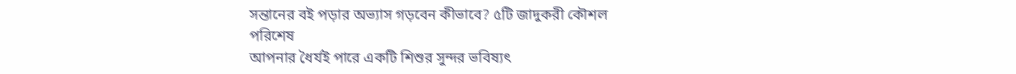সন্তানের বই পড়ার অভ্যাস গড়বেন কীভাবে? ৫টি জাদুকরী কৌশল
পরিশেষ
আপনার ধৈর্যই পারে একটি শিশুর সুন্দর ভবিষ্যৎ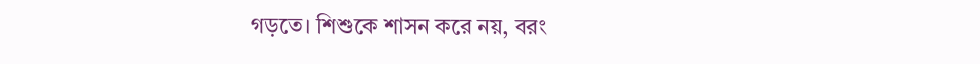গড়তে। শিশুকে শাসন করে নয়, বরং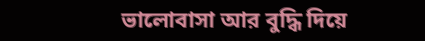ভালোবাসা আর বুদ্ধি দিয়ে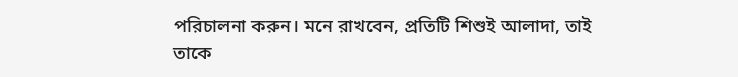পরিচালনা করুন। মনে রাখবেন, প্রতিটি শিশুই আলাদা, তাই তাকে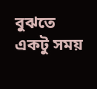বুঝতে একটু সময়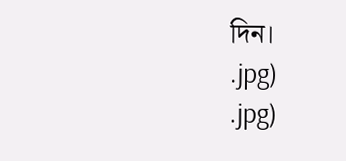দিন।
.jpg)
.jpg)